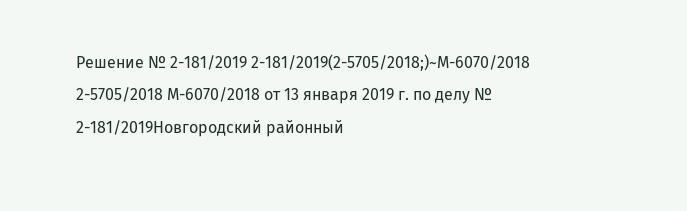Решение № 2-181/2019 2-181/2019(2-5705/2018;)~М-6070/2018 2-5705/2018 М-6070/2018 от 13 января 2019 г. по делу № 2-181/2019Новгородский районный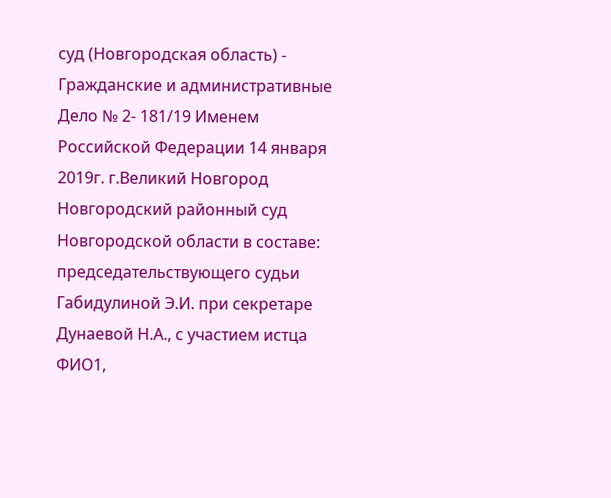суд (Новгородская область) - Гражданские и административные Дело № 2- 181/19 Именем Российской Федерации 14 января 2019г. г.Великий Новгород Новгородский районный суд Новгородской области в составе: председательствующего судьи Габидулиной Э.И. при секретаре Дунаевой Н.А., с участием истца ФИО1,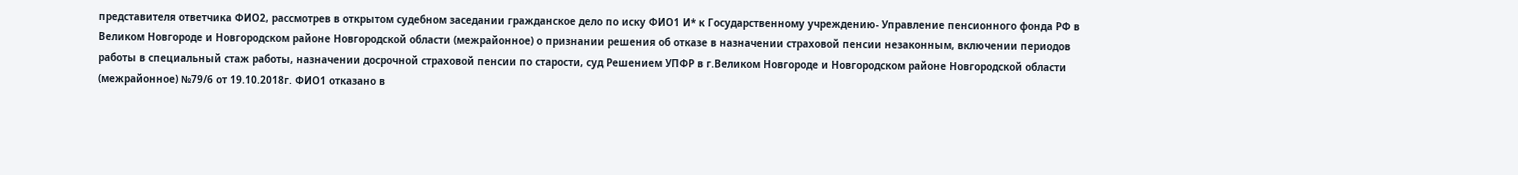представителя ответчика ФИО2, рассмотрев в открытом судебном заседании гражданское дело по иску ФИО1 И* к Государственному учреждению- Управление пенсионного фонда РФ в Великом Новгороде и Новгородском районе Новгородской области (межрайонное) о признании решения об отказе в назначении страховой пенсии незаконным, включении периодов работы в специальный стаж работы, назначении досрочной страховой пенсии по старости, суд Решением УПФР в г.Великом Новгороде и Новгородском районе Новгородской области (межрайонное) №79/6 от 19.10.2018г. ФИО1 отказано в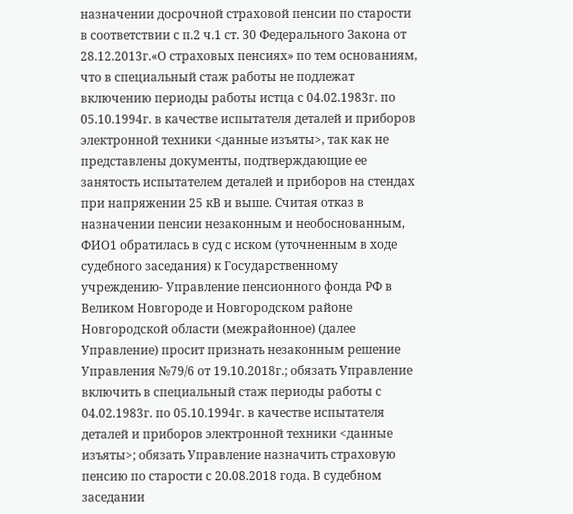назначении досрочной страховой пенсии по старости в соответствии с п.2 ч.1 ст. 30 Федерального Закона от 28.12.2013г.«О страховых пенсиях» по тем основаниям, что в специальный стаж работы не подлежат включению периоды работы истца с 04.02.1983г. по 05.10.1994г. в качестве испытателя деталей и приборов электронной техники <данные изъяты>, так как не представлены документы, подтверждающие ее занятость испытателем деталей и приборов на стендах при напряжении 25 кВ и выше. Считая отказ в назначении пенсии незаконным и необоснованным, ФИО1 обратилась в суд с иском (уточненным в ходе судебного заседания) к Государственному учреждению- Управление пенсионного фонда РФ в Великом Новгороде и Новгородском районе Новгородской области (межрайонное) (далее Управление) просит признать незаконным решение Управления №79/6 от 19.10.2018г.; обязать Управление включить в специальный стаж периоды работы с 04.02.1983г. по 05.10.1994г. в качестве испытателя деталей и приборов электронной техники <данные изъяты>; обязать Управление назначить страховую пенсию по старости с 20.08.2018 года. В судебном заседании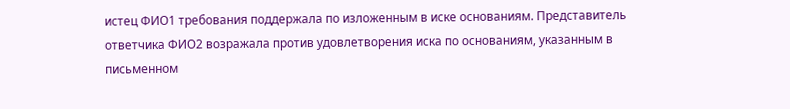истец ФИО1 требования поддержала по изложенным в иске основаниям. Представитель ответчика ФИО2 возражала против удовлетворения иска по основаниям, указанным в письменном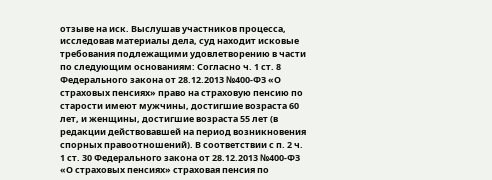отзыве на иск. Выслушав участников процесса, исследовав материалы дела, суд находит исковые требования подлежащими удовлетворению в части по следующим основаниям: Согласно ч. 1 ст. 8 Федерального закона от 28.12.2013 №400-ФЗ «О страховых пенсиях» право на страховую пенсию по старости имеют мужчины, достигшие возраста 60 лет, и женщины, достигшие возраста 55 лет (в редакции действовавшей на период возникновения спорных правоотношений). В соответствии с п. 2 ч. 1 ст. 30 Федерального закона от 28.12.2013 №400-ФЗ «О страховых пенсиях» страховая пенсия по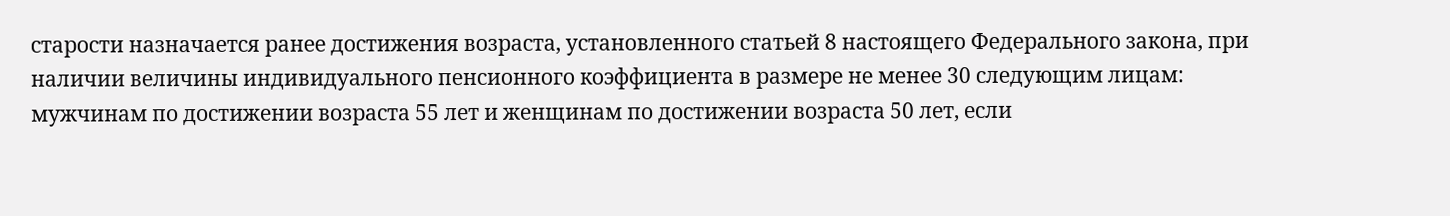старости назначается ранее достижения возраста, установленного статьей 8 настоящего Федерального закона, при наличии величины индивидуального пенсионного коэффициента в размере не менее 30 следующим лицам: мужчинам по достижении возраста 55 лет и женщинам по достижении возраста 50 лет, если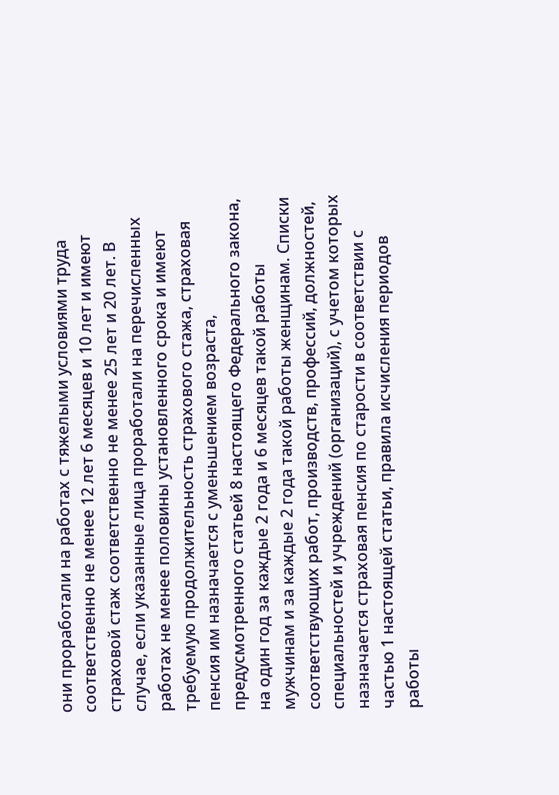они проработали на работах с тяжелыми условиями труда соответственно не менее 12 лет 6 месяцев и 10 лет и имеют страховой стаж соответственно не менее 25 лет и 20 лет. В случае, если указанные лица проработали на перечисленных работах не менее половины установленного срока и имеют требуемую продолжительность страхового стажа, страховая пенсия им назначается с уменьшением возраста, предусмотренного статьей 8 настоящего Федерального закона, на один год за каждые 2 года и 6 месяцев такой работы мужчинам и за каждые 2 года такой работы женщинам. Списки соответствующих работ, производств, профессий, должностей, специальностей и учреждений (организаций), с учетом которых назначается страховая пенсия по старости в соответствии с частью 1 настоящей статьи, правила исчисления периодов работы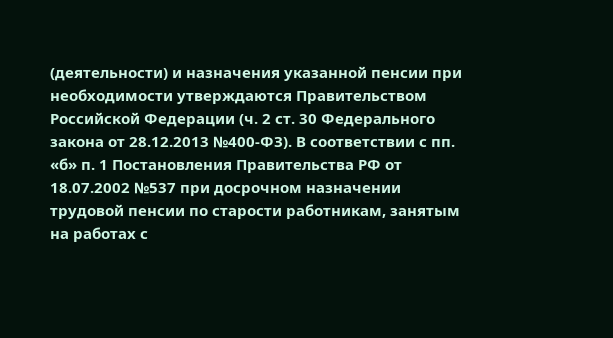(деятельности) и назначения указанной пенсии при необходимости утверждаются Правительством Российской Федерации (ч. 2 ст. 30 Федерального закона от 28.12.2013 №400-ФЗ). В соответствии с пп. «б» п. 1 Постановления Правительства РФ от 18.07.2002 №537 при досрочном назначении трудовой пенсии по старости работникам, занятым на работах с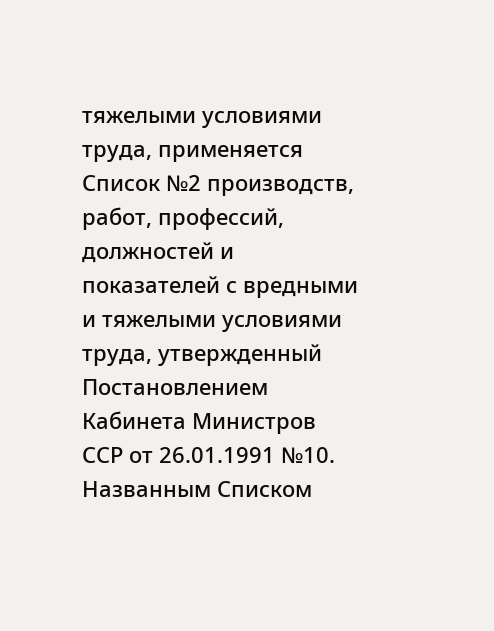тяжелыми условиями труда, применяется Список №2 производств, работ, профессий, должностей и показателей с вредными и тяжелыми условиями труда, утвержденный Постановлением Кабинета Министров ССР от 26.01.1991 №10. Названным Списком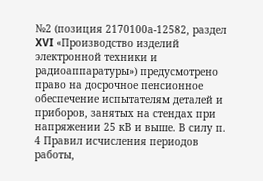№2 (позиция 2170100а-12582, раздел XVI «Производство изделий электронной техники и радиоаппаратуры») предусмотрено право на досрочное пенсионное обеспечение испытателям деталей и приборов, занятых на стендах при напряжении 25 кВ и выше. В силу п. 4 Правил исчисления периодов работы,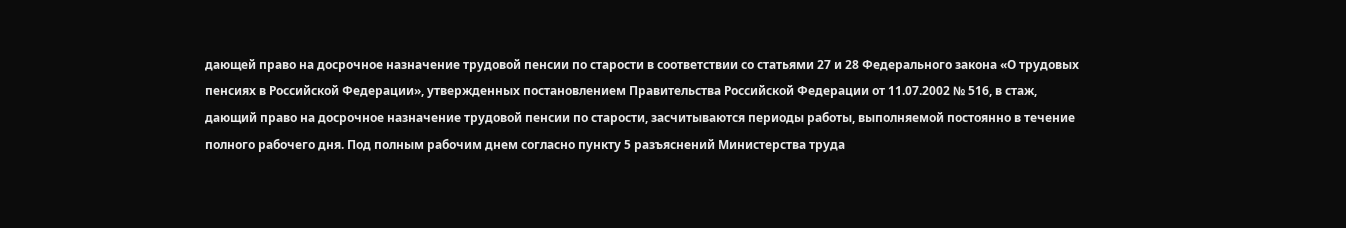дающей право на досрочное назначение трудовой пенсии по старости в соответствии со статьями 27 и 28 Федерального закона «О трудовых пенсиях в Российской Федерации», утвержденных постановлением Правительства Российской Федерации от 11.07.2002 № 516, в стаж, дающий право на досрочное назначение трудовой пенсии по старости, засчитываются периоды работы, выполняемой постоянно в течение полного рабочего дня. Под полным рабочим днем согласно пункту 5 разъяснений Министерства труда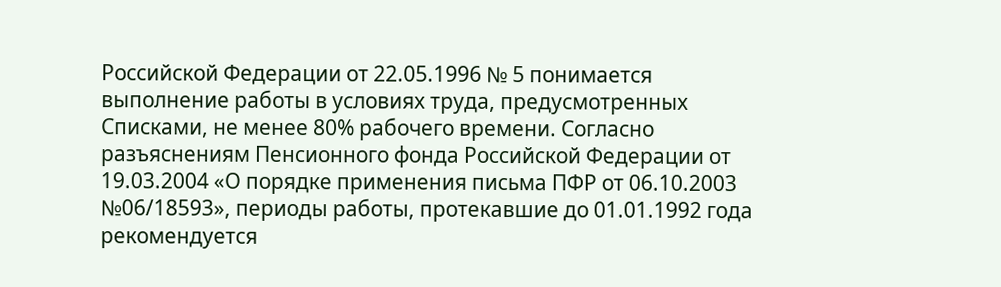Российской Федерации от 22.05.1996 № 5 понимается выполнение работы в условиях труда, предусмотренных Списками, не менее 80% рабочего времени. Согласно разъяснениям Пенсионного фонда Российской Федерации от 19.03.2004 «О порядке применения письма ПФР от 06.10.2003 №06/18593», периоды работы, протекавшие до 01.01.1992 года рекомендуется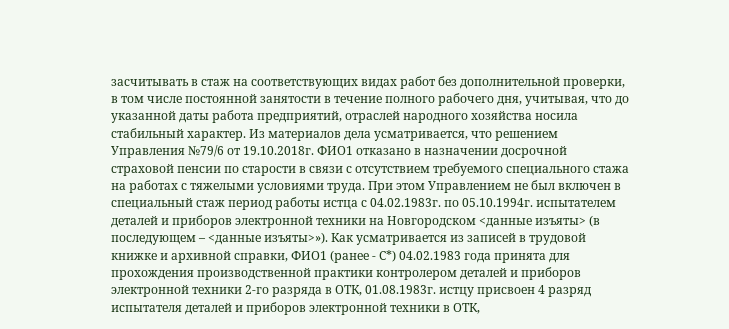засчитывать в стаж на соответствующих видах работ без дополнительной проверки, в том числе постоянной занятости в течение полного рабочего дня, учитывая, что до указанной даты работа предприятий, отраслей народного хозяйства носила стабильный характер. Из материалов дела усматривается, что решением Управления №79/6 от 19.10.2018г. ФИО1 отказано в назначении досрочной страховой пенсии по старости в связи с отсутствием требуемого специального стажа на работах с тяжелыми условиями труда. При этом Управлением не был включен в специальный стаж период работы истца с 04.02.1983г. по 05.10.1994г. испытателем деталей и приборов электронной техники на Новгородском <данные изъяты> (в последующем – <данные изъяты>»). Как усматривается из записей в трудовой книжке и архивной справки, ФИО1 (ранее - С*) 04.02.1983 года принята для прохождения производственной практики контролером деталей и приборов электронной техники 2-го разряда в ОТК, 01.08.1983г. истцу присвоен 4 разряд испытателя деталей и приборов электронной техники в ОТК,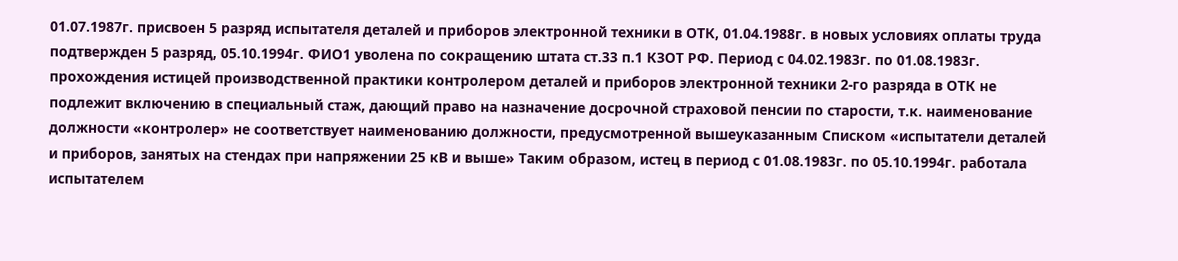01.07.1987г. присвоен 5 разряд испытателя деталей и приборов электронной техники в ОТК, 01.04.1988г. в новых условиях оплаты труда подтвержден 5 разряд, 05.10.1994г. ФИО1 уволена по сокращению штата ст.33 п.1 КЗОТ РФ. Период с 04.02.1983г. по 01.08.1983г. прохождения истицей производственной практики контролером деталей и приборов электронной техники 2-го разряда в ОТК не подлежит включению в специальный стаж, дающий право на назначение досрочной страховой пенсии по старости, т.к. наименование должности «контролер» не соответствует наименованию должности, предусмотренной вышеуказанным Списком «испытатели деталей и приборов, занятых на стендах при напряжении 25 кВ и выше» Таким образом, истец в период с 01.08.1983г. по 05.10.1994г. работала испытателем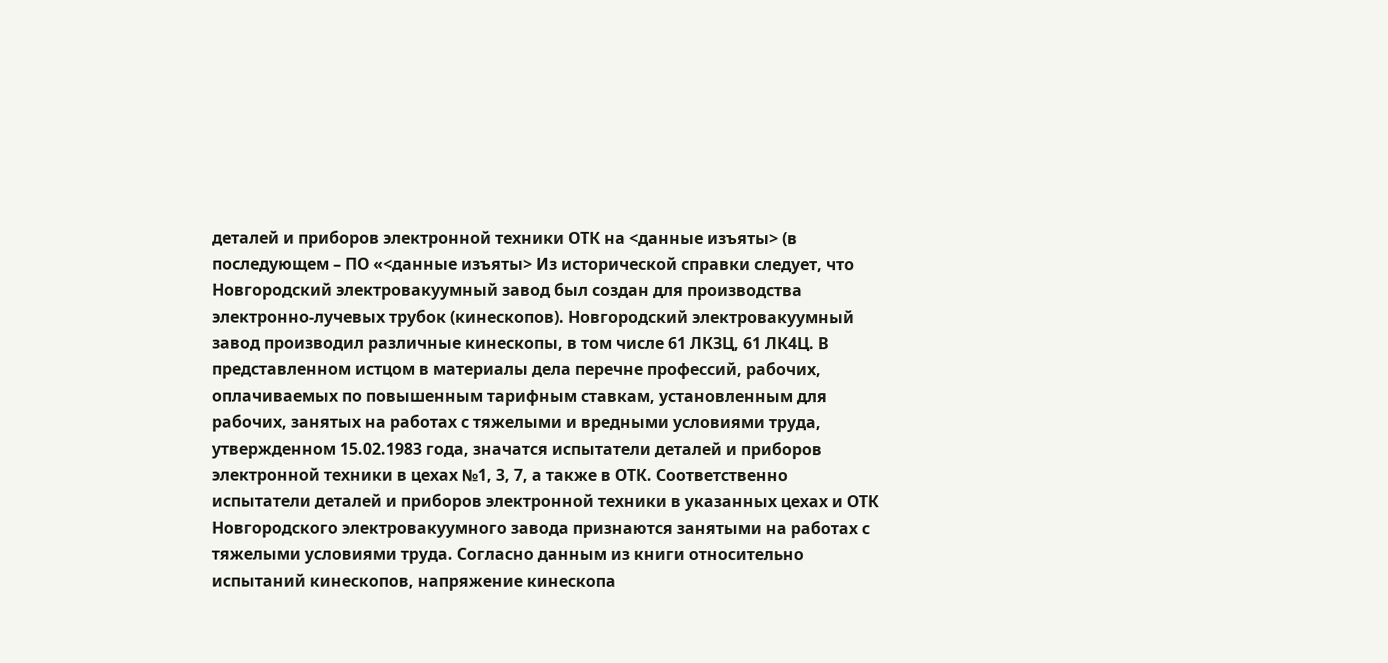деталей и приборов электронной техники ОТК на <данные изъяты> (в последующем – ПО «<данные изъяты> Из исторической справки следует, что Новгородский электровакуумный завод был создан для производства электронно-лучевых трубок (кинескопов). Новгородский электровакуумный завод производил различные кинескопы, в том числе 61 ЛКЗЦ, 61 ЛК4Ц. В представленном истцом в материалы дела перечне профессий, рабочих, оплачиваемых по повышенным тарифным ставкам, установленным для рабочих, занятых на работах с тяжелыми и вредными условиями труда, утвержденном 15.02.1983 года, значатся испытатели деталей и приборов электронной техники в цехах №1, 3, 7, а также в ОТК. Соответственно испытатели деталей и приборов электронной техники в указанных цехах и ОТК Новгородского электровакуумного завода признаются занятыми на работах с тяжелыми условиями труда. Согласно данным из книги относительно испытаний кинескопов, напряжение кинескопа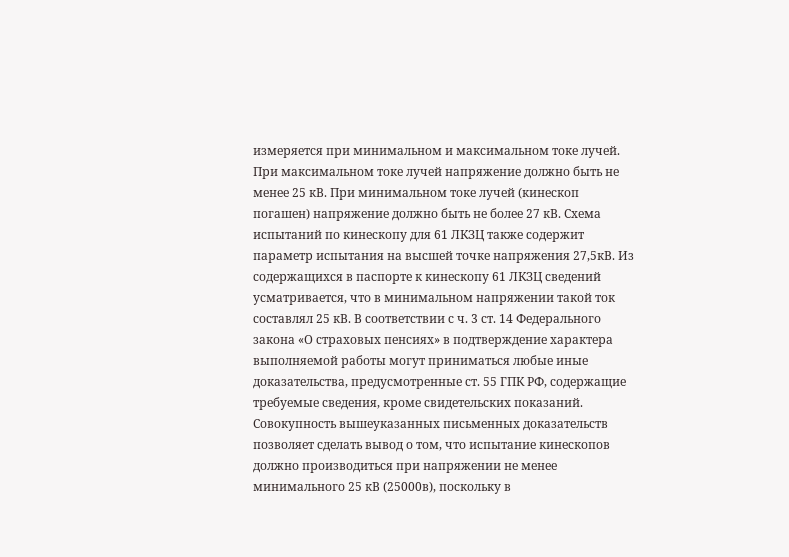измеряется при минимальном и максимальном токе лучей. При максимальном токе лучей напряжение должно быть не менее 25 кВ. При минимальном токе лучей (кинескоп погашен) напряжение должно быть не более 27 кВ. Схема испытаний по кинескопу для 61 ЛКЗЦ также содержит параметр испытания на высшей точке напряжения 27,5кВ. Из содержащихся в паспорте к кинескопу 61 ЛКЗЦ сведений усматривается, что в минимальном напряжении такой ток составлял 25 кВ. В соответствии с ч. 3 ст. 14 Федерального закона «О страховых пенсиях» в подтверждение характера выполняемой работы могут приниматься любые иные доказательства, предусмотренные ст. 55 ГПК РФ, содержащие требуемые сведения, кроме свидетельских показаний. Совокупность вышеуказанных письменных доказательств позволяет сделать вывод о том, что испытание кинескопов должно производиться при напряжении не менее минимального 25 кВ (25000в), поскольку в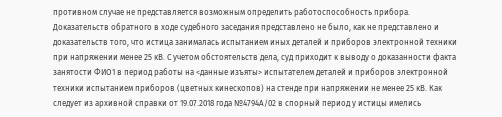противном случае не представляется возможным определить работоспособность прибора. Доказательств обратного в ходе судебного заседания представлено не было, как не представлено и доказательств того, что истица занималась испытанием иных деталей и приборов электронной техники при напряжении менее 25 кВ. С учетом обстоятельств дела, суд приходит к выводу о доказанности факта занятости ФИО1 в период работы на <данные изъяты> испытателем деталей и приборов электронной техники испытанием приборов (цветных кинескопов) на стенде при напряжении не менее 25 кВ. Как следует из архивной справки от 19.07.2018 года №4794А/02 в спорный период у истицы имелись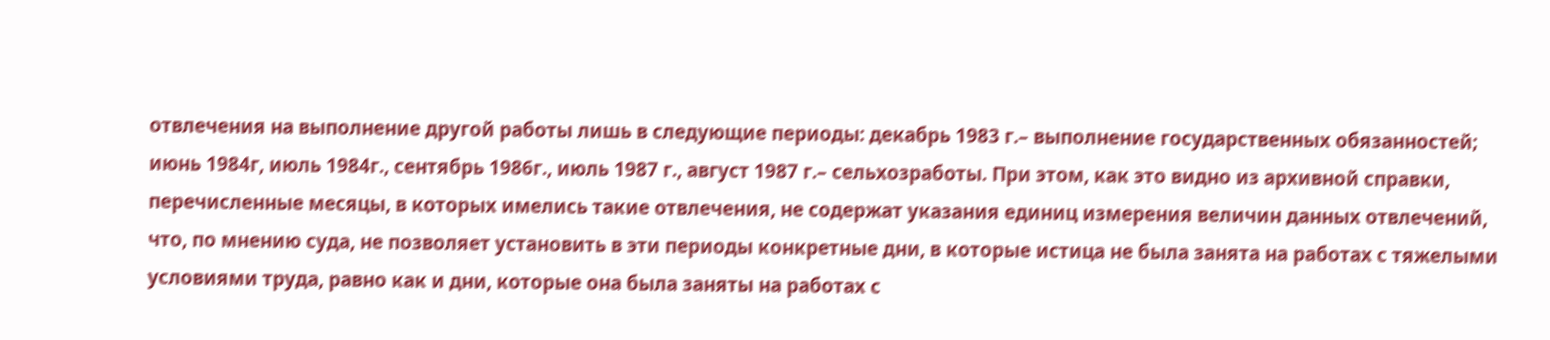отвлечения на выполнение другой работы лишь в следующие периоды: декабрь 1983 г.– выполнение государственных обязанностей; июнь 1984г, июль 1984г., сентябрь 1986г., июль 1987 г., август 1987 г.– сельхозработы. При этом, как это видно из архивной справки, перечисленные месяцы, в которых имелись такие отвлечения, не содержат указания единиц измерения величин данных отвлечений, что, по мнению суда, не позволяет установить в эти периоды конкретные дни, в которые истица не была занята на работах с тяжелыми условиями труда, равно как и дни, которые она была заняты на работах с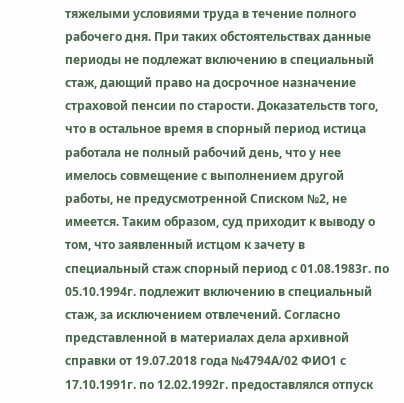тяжелыми условиями труда в течение полного рабочего дня. При таких обстоятельствах данные периоды не подлежат включению в специальный стаж, дающий право на досрочное назначение страховой пенсии по старости. Доказательств того, что в остальное время в спорный период истица работала не полный рабочий день, что у нее имелось совмещение с выполнением другой работы, не предусмотренной Списком №2, не имеется. Таким образом, суд приходит к выводу о том, что заявленный истцом к зачету в специальный стаж спорный период с 01.08.1983г. по 05.10.1994г. подлежит включению в специальный стаж, за исключением отвлечений. Согласно представленной в материалах дела архивной справки от 19.07.2018 года №4794А/02 ФИО1 с 17.10.1991г. по 12.02.1992г. предоставлялся отпуск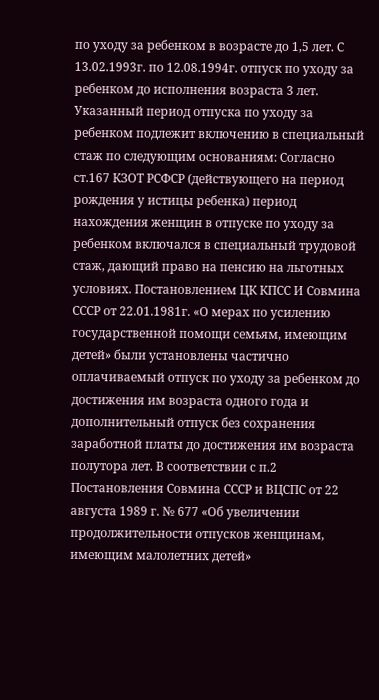по уходу за ребенком в возрасте до 1,5 лет. С 13.02.1993г. по 12.08.1994г. отпуск по уходу за ребенком до исполнения возраста 3 лет. Указанный период отпуска по уходу за ребенком подлежит включению в специальный стаж по следующим основаниям: Согласно ст.167 КЗОТ РСФСР (действующего на период рождения у истицы ребенка) период нахождения женщин в отпуске по уходу за ребенком включался в специальный трудовой стаж, дающий право на пенсию на льготных условиях. Постановлением ЦК КПСС И Совмина СССР от 22.01.1981г. «О мерах по усилению государственной помощи семьям, имеющим детей» были установлены частично оплачиваемый отпуск по уходу за ребенком до достижения им возраста одного года и дополнительный отпуск без сохранения заработной платы до достижения им возраста полутора лет. В соответствии с п.2 Постановления Совмина СССР и ВЦСПС от 22 августа 1989 г. № 677 «Об увеличении продолжительности отпусков женщинам, имеющим малолетних детей»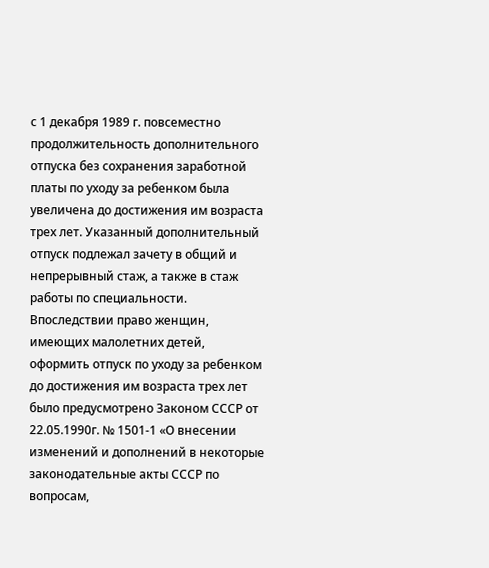с 1 декабря 1989 г. повсеместно продолжительность дополнительного отпуска без сохранения заработной платы по уходу за ребенком была увеличена до достижения им возраста трех лет. Указанный дополнительный отпуск подлежал зачету в общий и непрерывный стаж, а также в стаж работы по специальности. Впоследствии право женщин, имеющих малолетних детей, оформить отпуск по уходу за ребенком до достижения им возраста трех лет было предусмотрено Законом СССР от 22.05.1990г. № 1501-1 «О внесении изменений и дополнений в некоторые законодательные акты СССР по вопросам,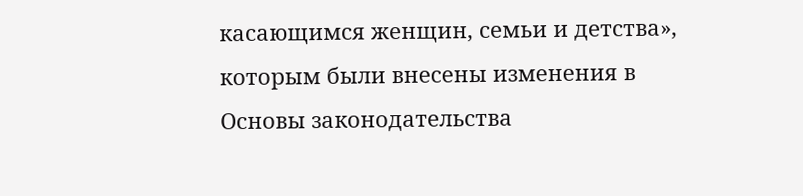касающимся женщин, семьи и детства», которым были внесены изменения в Основы законодательства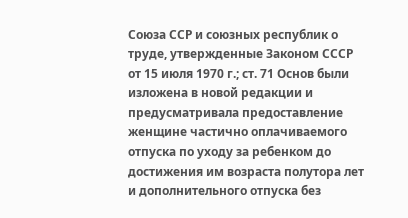Союза ССР и союзных республик о труде, утвержденные Законом СССР от 15 июля 1970 г.; ст. 71 Основ были изложена в новой редакции и предусматривала предоставление женщине частично оплачиваемого отпуска по уходу за ребенком до достижения им возраста полутора лет и дополнительного отпуска без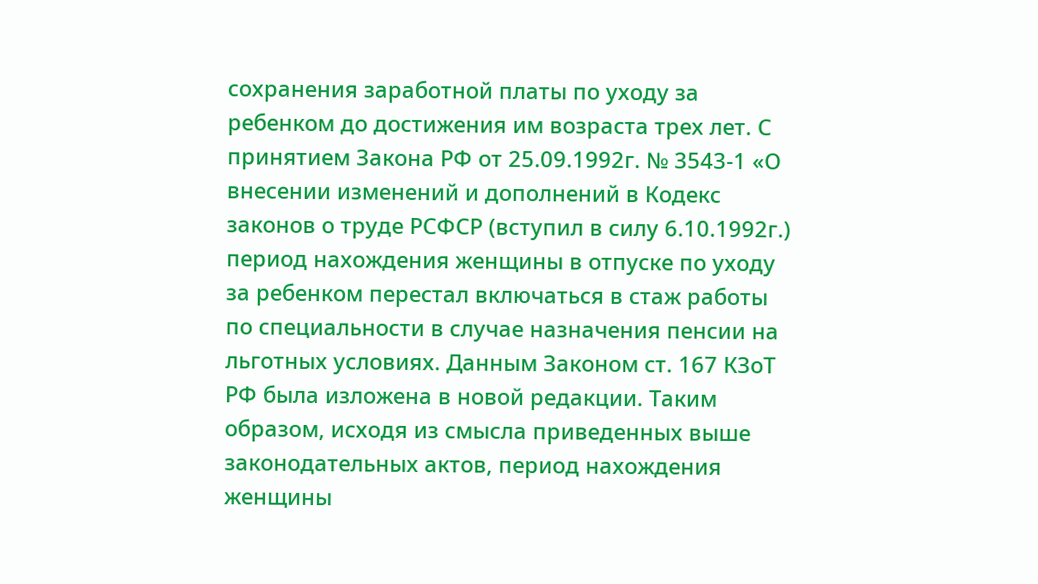сохранения заработной платы по уходу за ребенком до достижения им возраста трех лет. С принятием Закона РФ от 25.09.1992г. № 3543-1 «О внесении изменений и дополнений в Кодекс законов о труде РСФСР (вступил в силу 6.10.1992г.) период нахождения женщины в отпуске по уходу за ребенком перестал включаться в стаж работы по специальности в случае назначения пенсии на льготных условиях. Данным Законом ст. 167 КЗоТ РФ была изложена в новой редакции. Таким образом, исходя из смысла приведенных выше законодательных актов, период нахождения женщины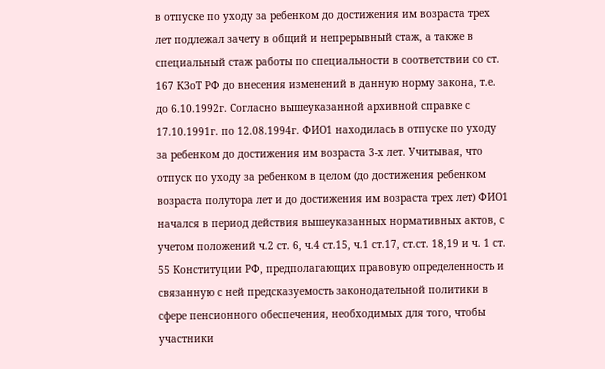в отпуске по уходу за ребенком до достижения им возраста трех лет подлежал зачету в общий и непрерывный стаж, а также в специальный стаж работы по специальности в соответствии со ст. 167 КЗоТ РФ до внесения изменений в данную норму закона, т.е. до 6.10.1992г. Согласно вышеуказанной архивной справке с 17.10.1991г. по 12.08.1994г. ФИО1 находилась в отпуске по уходу за ребенком до достижения им возраста 3-х лет. Учитывая, что отпуск по уходу за ребенком в целом (до достижения ребенком возраста полутора лет и до достижения им возраста трех лет) ФИО1 начался в период действия вышеуказанных нормативных актов, с учетом положений ч.2 ст. 6, ч.4 ст.15, ч.1 ст.17, ст.ст. 18,19 и ч. 1 ст. 55 Конституции РФ, предполагающих правовую определенность и связанную с ней предсказуемость законодательной политики в сфере пенсионного обеспечения, необходимых для того, чтобы участники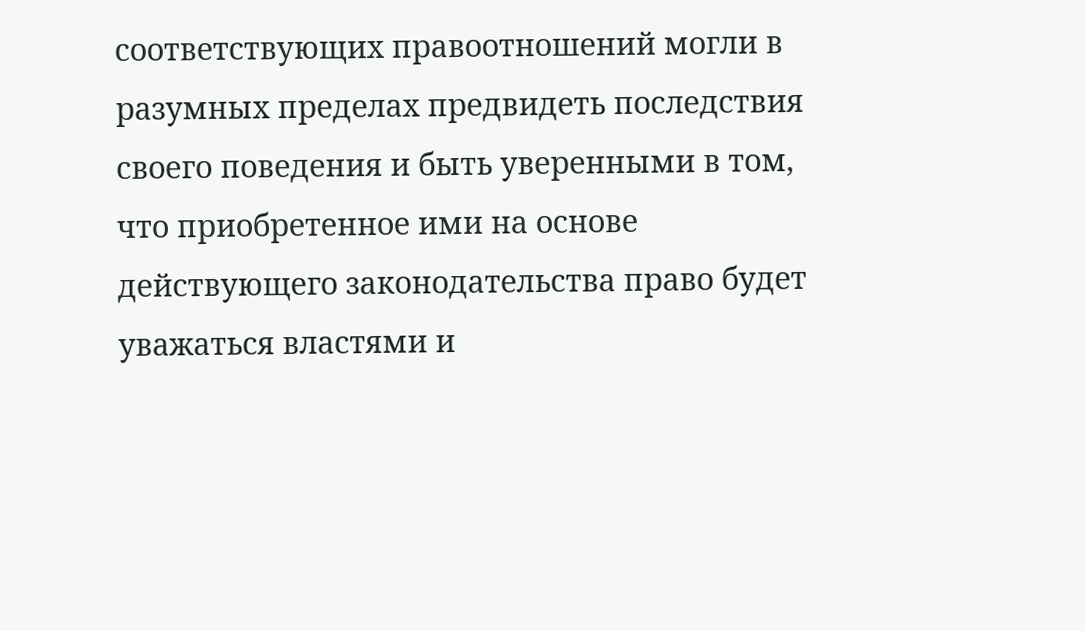соответствующих правоотношений могли в разумных пределах предвидеть последствия своего поведения и быть уверенными в том, что приобретенное ими на основе действующего законодательства право будет уважаться властями и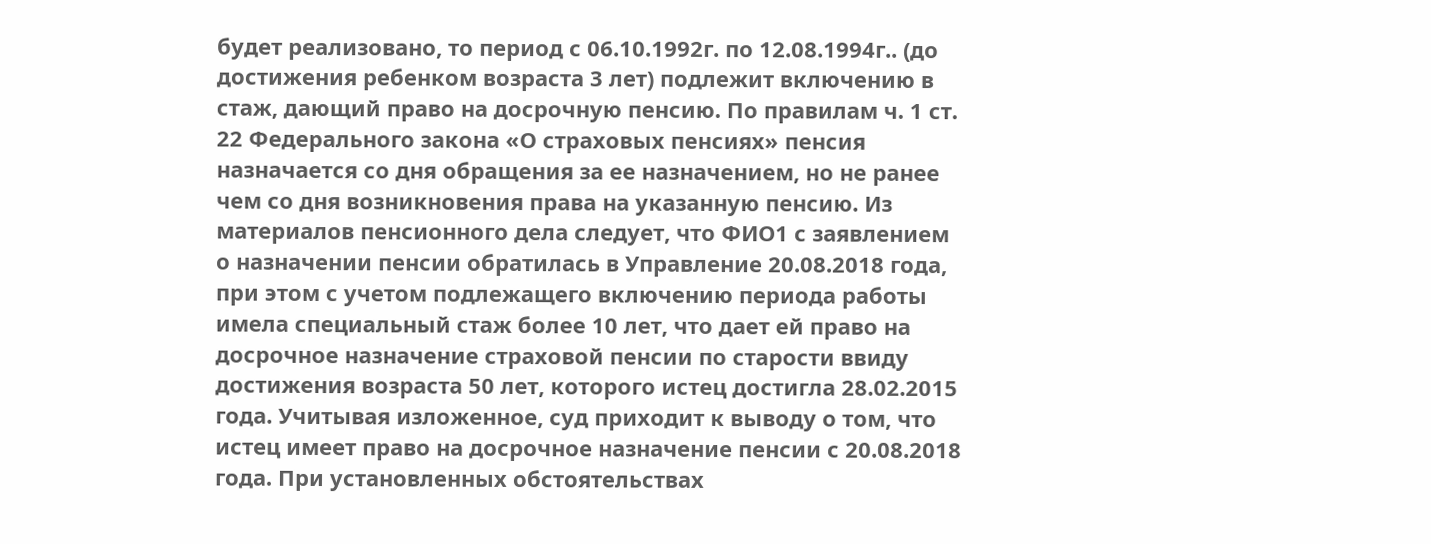будет реализовано, то период с 06.10.1992г. по 12.08.1994г.. (до достижения ребенком возраста 3 лет) подлежит включению в стаж, дающий право на досрочную пенсию. По правилам ч. 1 ст. 22 Федерального закона «О страховых пенсиях» пенсия назначается со дня обращения за ее назначением, но не ранее чем со дня возникновения права на указанную пенсию. Из материалов пенсионного дела следует, что ФИО1 с заявлением о назначении пенсии обратилась в Управление 20.08.2018 года, при этом с учетом подлежащего включению периода работы имела специальный стаж более 10 лет, что дает ей право на досрочное назначение страховой пенсии по старости ввиду достижения возраста 50 лет, которого истец достигла 28.02.2015 года. Учитывая изложенное, суд приходит к выводу о том, что истец имеет право на досрочное назначение пенсии с 20.08.2018 года. При установленных обстоятельствах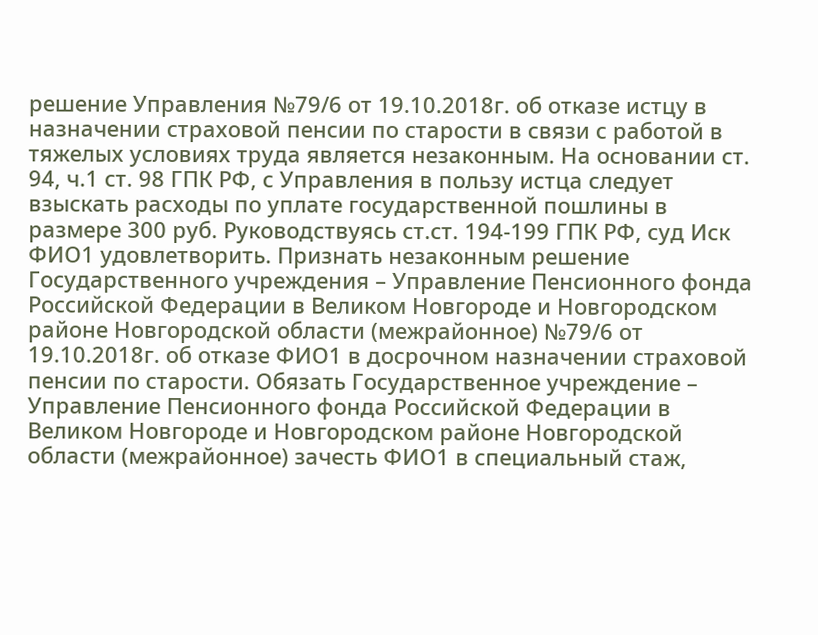решение Управления №79/6 от 19.10.2018г. об отказе истцу в назначении страховой пенсии по старости в связи с работой в тяжелых условиях труда является незаконным. На основании ст. 94, ч.1 ст. 98 ГПК РФ, с Управления в пользу истца следует взыскать расходы по уплате государственной пошлины в размере 300 руб. Руководствуясь ст.ст. 194-199 ГПК РФ, суд Иск ФИО1 удовлетворить. Признать незаконным решение Государственного учреждения – Управление Пенсионного фонда Российской Федерации в Великом Новгороде и Новгородском районе Новгородской области (межрайонное) №79/6 от 19.10.2018г. об отказе ФИО1 в досрочном назначении страховой пенсии по старости. Обязать Государственное учреждение – Управление Пенсионного фонда Российской Федерации в Великом Новгороде и Новгородском районе Новгородской области (межрайонное) зачесть ФИО1 в специальный стаж,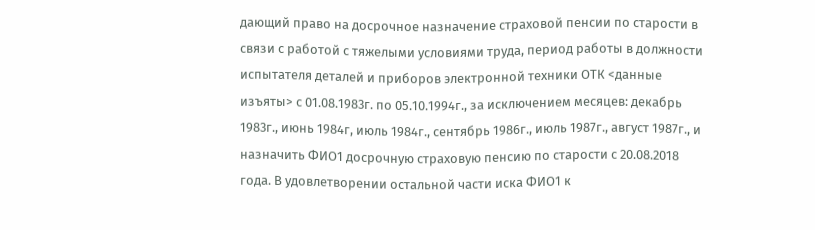дающий право на досрочное назначение страховой пенсии по старости в связи с работой с тяжелыми условиями труда, период работы в должности испытателя деталей и приборов электронной техники ОТК <данные изъяты> с 01.08.1983г. по 05.10.1994г., за исключением месяцев: декабрь 1983г., июнь 1984г, июль 1984г., сентябрь 1986г., июль 1987г., август 1987г., и назначить ФИО1 досрочную страховую пенсию по старости с 20.08.2018 года. В удовлетворении остальной части иска ФИО1 к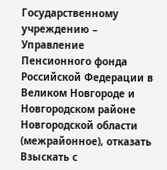Государственному учреждению – Управление Пенсионного фонда Российской Федерации в Великом Новгороде и Новгородском районе Новгородской области (межрайонное), отказать Взыскать с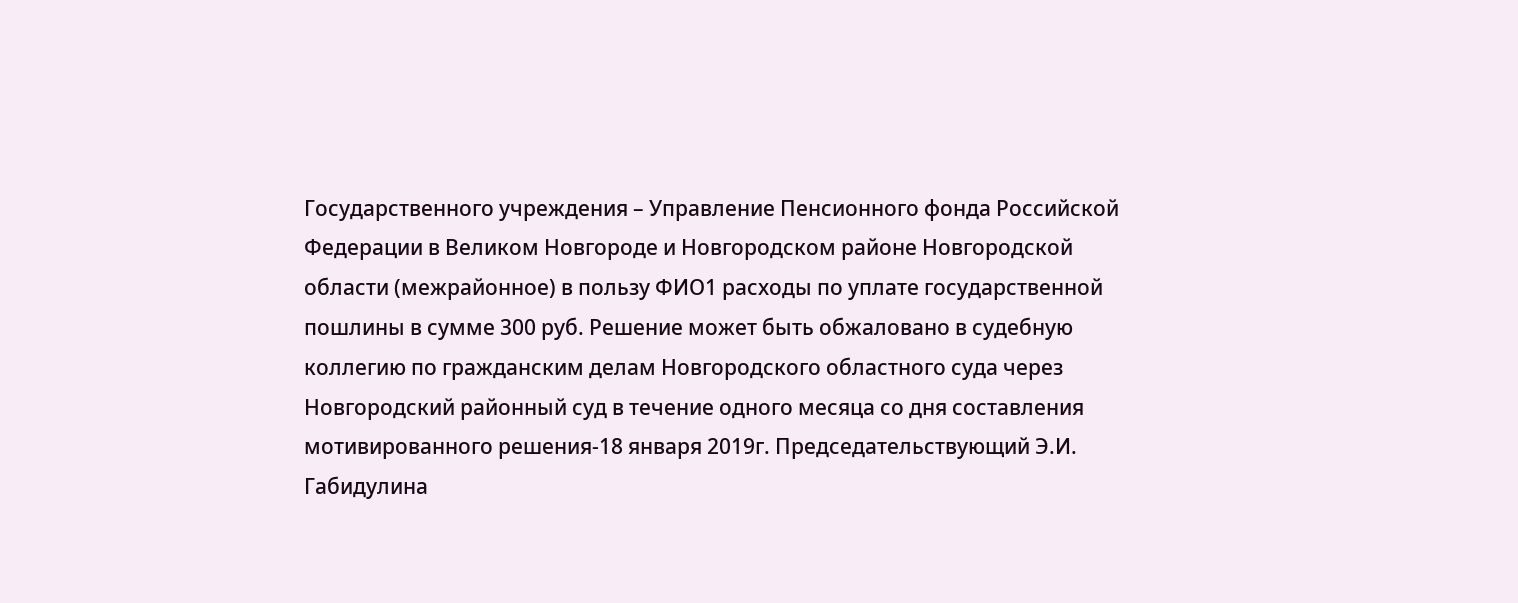Государственного учреждения – Управление Пенсионного фонда Российской Федерации в Великом Новгороде и Новгородском районе Новгородской области (межрайонное) в пользу ФИО1 расходы по уплате государственной пошлины в сумме 300 руб. Решение может быть обжаловано в судебную коллегию по гражданским делам Новгородского областного суда через Новгородский районный суд в течение одного месяца со дня составления мотивированного решения-18 января 2019г. Председательствующий Э.И. Габидулина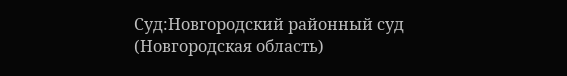Суд:Новгородский районный суд (Новгородская область)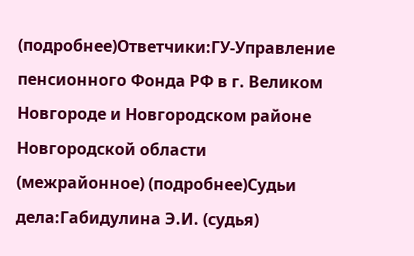(подробнее)Ответчики:ГУ-Управление пенсионного Фонда РФ в г. Великом Новгороде и Новгородском районе Новгородской области (межрайонное) (подробнее)Судьи дела:Габидулина Э.И. (судья)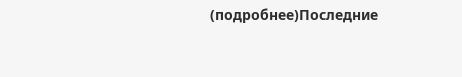(подробнее)Последние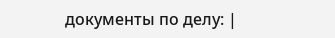документы по делу: |